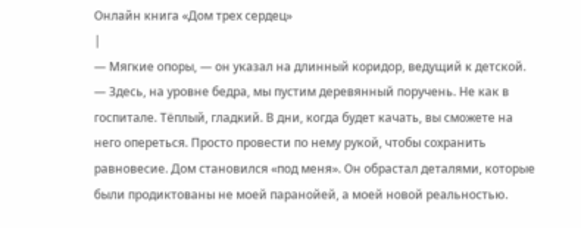Онлайн книга «Дом трех сердец»
|
— Мягкие опоры, — он указал на длинный коридор, ведущий к детской. — Здесь, на уровне бедра, мы пустим деревянный поручень. Не как в госпитале. Тёплый, гладкий. В дни, когда будет качать, вы сможете на него опереться. Просто провести по нему рукой, чтобы сохранить равновесие. Дом становился «под меня». Он обрастал деталями, которые были продиктованы не моей паранойей, а моей новой реальностью.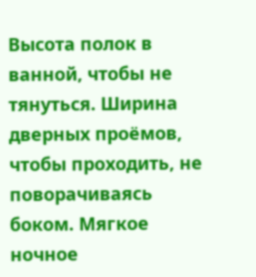Высота полок в ванной, чтобы не тянуться. Ширина дверных проёмов, чтобы проходить, не поворачиваясь боком. Мягкое ночное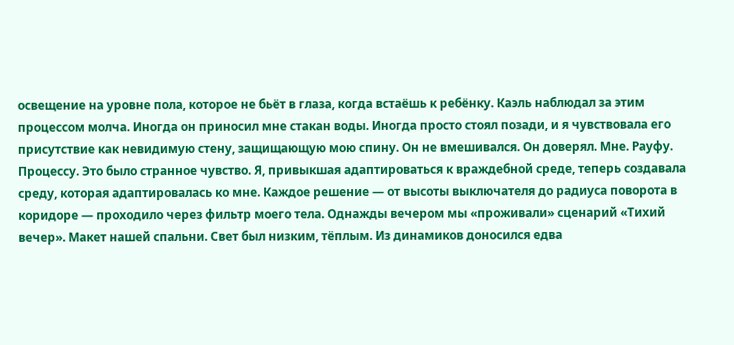освещение на уровне пола, которое не бьёт в глаза, когда встаёшь к ребёнку. Каэль наблюдал за этим процессом молча. Иногда он приносил мне стакан воды. Иногда просто стоял позади, и я чувствовала его присутствие как невидимую стену, защищающую мою спину. Он не вмешивался. Он доверял. Мне. Рауфу. Процессу. Это было странное чувство. Я, привыкшая адаптироваться к враждебной среде, теперь создавала среду, которая адаптировалась ко мне. Каждое решение — от высоты выключателя до радиуса поворота в коридоре — проходило через фильтр моего тела. Однажды вечером мы «проживали» сценарий «Тихий вечер». Макет нашей спальни. Свет был низким, тёплым. Из динамиков доносился едва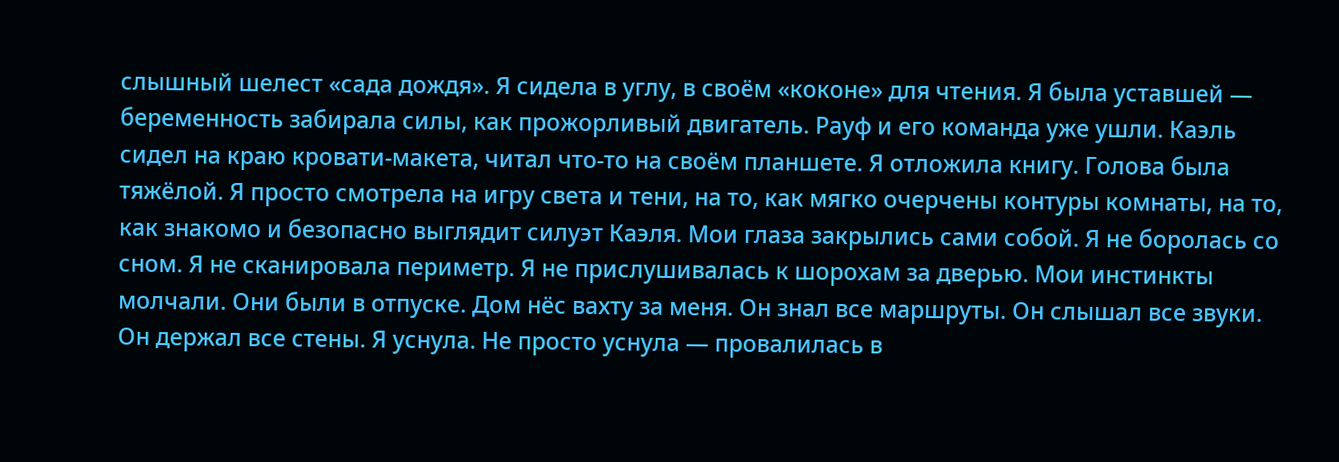слышный шелест «сада дождя». Я сидела в углу, в своём «коконе» для чтения. Я была уставшей — беременность забирала силы, как прожорливый двигатель. Рауф и его команда уже ушли. Каэль сидел на краю кровати-макета, читал что-то на своём планшете. Я отложила книгу. Голова была тяжёлой. Я просто смотрела на игру света и тени, на то, как мягко очерчены контуры комнаты, на то, как знакомо и безопасно выглядит силуэт Каэля. Мои глаза закрылись сами собой. Я не боролась со сном. Я не сканировала периметр. Я не прислушивалась к шорохам за дверью. Мои инстинкты молчали. Они были в отпуске. Дом нёс вахту за меня. Он знал все маршруты. Он слышал все звуки. Он держал все стены. Я уснула. Не просто уснула — провалилась в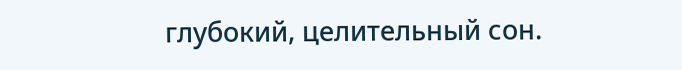глубокий, целительный сон.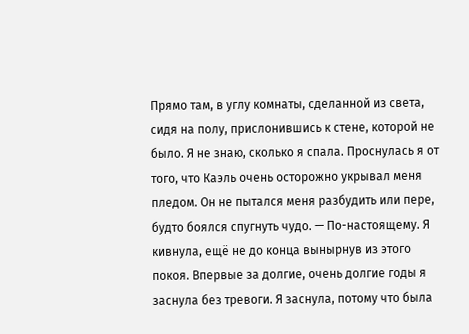Прямо там, в углу комнаты, сделанной из света, сидя на полу, прислонившись к стене, которой не было. Я не знаю, сколько я спала. Проснулась я от того, что Каэль очень осторожно укрывал меня пледом. Он не пытался меня разбудить или пере, будто боялся спугнуть чудо. — По-настоящему. Я кивнула, ещё не до конца вынырнув из этого покоя. Впервые за долгие, очень долгие годы я заснула без тревоги. Я заснула, потому что была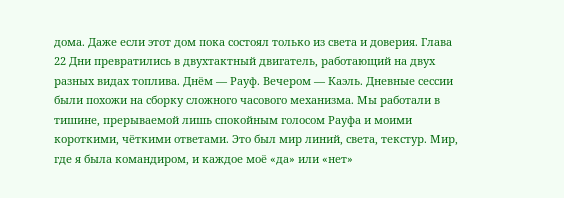дома. Даже если этот дом пока состоял только из света и доверия. Глава 22 Дни превратились в двухтактный двигатель, работающий на двух разных видах топлива. Днём — Рауф. Вечером — Каэль. Дневные сессии были похожи на сборку сложного часового механизма. Мы работали в тишине, прерываемой лишь спокойным голосом Рауфа и моими короткими, чёткими ответами. Это был мир линий, света, текстур. Мир, где я была командиром, и каждое моё «да» или «нет»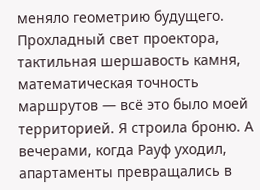меняло геометрию будущего. Прохладный свет проектора, тактильная шершавость камня, математическая точность маршрутов — всё это было моей территорией. Я строила броню. А вечерами, когда Рауф уходил, апартаменты превращались в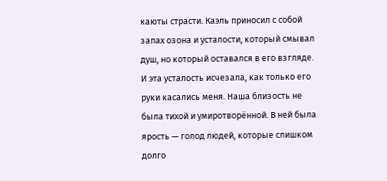каюты страсти. Каэль приносил с собой запах озона и усталости, который смывал душ, но который оставался в его взгляде. И эта усталость исчезала, как только его руки касались меня. Наша близость не была тихой и умиротворённой. В ней была ярость — голод людей, которые слишком долго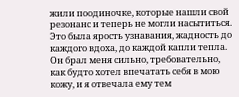жили поодиночке, которые нашли свой резонанс и теперь не могли насытиться. Это была ярость узнавания, жадность до каждого вдоха, до каждой капли тепла. Он брал меня сильно, требовательно, как будто хотел впечатать себя в мою кожу, и я отвечала ему тем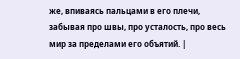же, впиваясь пальцами в его плечи, забывая про швы, про усталость, про весь мир за пределами его объятий. |